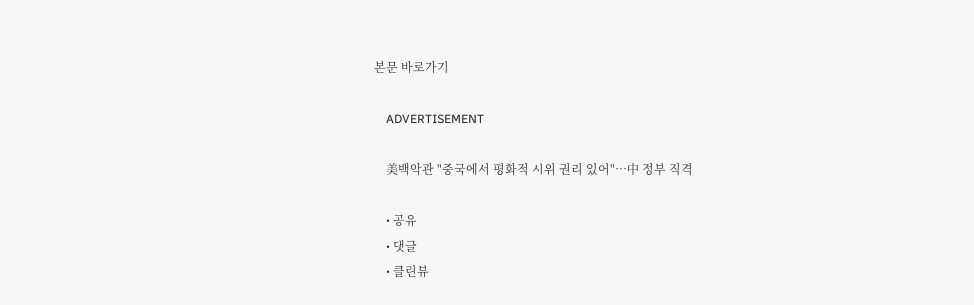본문 바로가기

    ADVERTISEMENT

    美백악관 "중국에서 평화적 시위 권리 있어"…中 정부 직격

    • 공유
    • 댓글
    • 클린뷰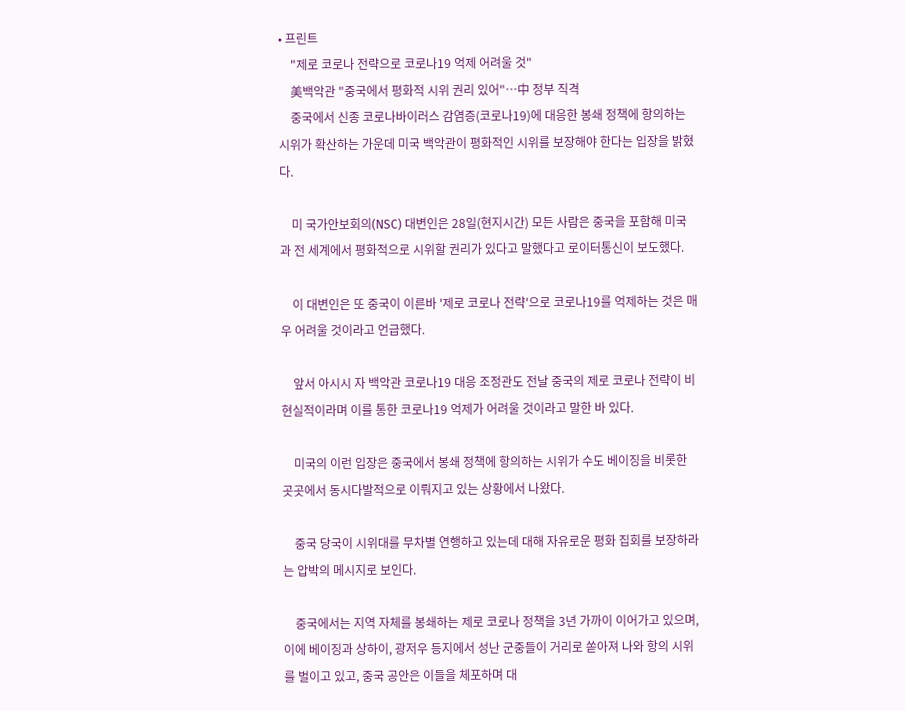• 프린트
    "제로 코로나 전략으로 코로나19 억제 어려울 것"
    美백악관 "중국에서 평화적 시위 권리 있어"…中 정부 직격
    중국에서 신종 코로나바이러스 감염증(코로나19)에 대응한 봉쇄 정책에 항의하는 시위가 확산하는 가운데 미국 백악관이 평화적인 시위를 보장해야 한다는 입장을 밝혔다.

    미 국가안보회의(NSC) 대변인은 28일(현지시간) 모든 사람은 중국을 포함해 미국과 전 세계에서 평화적으로 시위할 권리가 있다고 말했다고 로이터통신이 보도했다.

    이 대변인은 또 중국이 이른바 '제로 코로나 전략'으로 코로나19를 억제하는 것은 매우 어려울 것이라고 언급했다.

    앞서 아시시 자 백악관 코로나19 대응 조정관도 전날 중국의 제로 코로나 전략이 비현실적이라며 이를 통한 코로나19 억제가 어려울 것이라고 말한 바 있다.

    미국의 이런 입장은 중국에서 봉쇄 정책에 항의하는 시위가 수도 베이징을 비롯한 곳곳에서 동시다발적으로 이뤄지고 있는 상황에서 나왔다.

    중국 당국이 시위대를 무차별 연행하고 있는데 대해 자유로운 평화 집회를 보장하라는 압박의 메시지로 보인다.

    중국에서는 지역 자체를 봉쇄하는 제로 코로나 정책을 3년 가까이 이어가고 있으며, 이에 베이징과 상하이, 광저우 등지에서 성난 군중들이 거리로 쏟아져 나와 항의 시위를 벌이고 있고, 중국 공안은 이들을 체포하며 대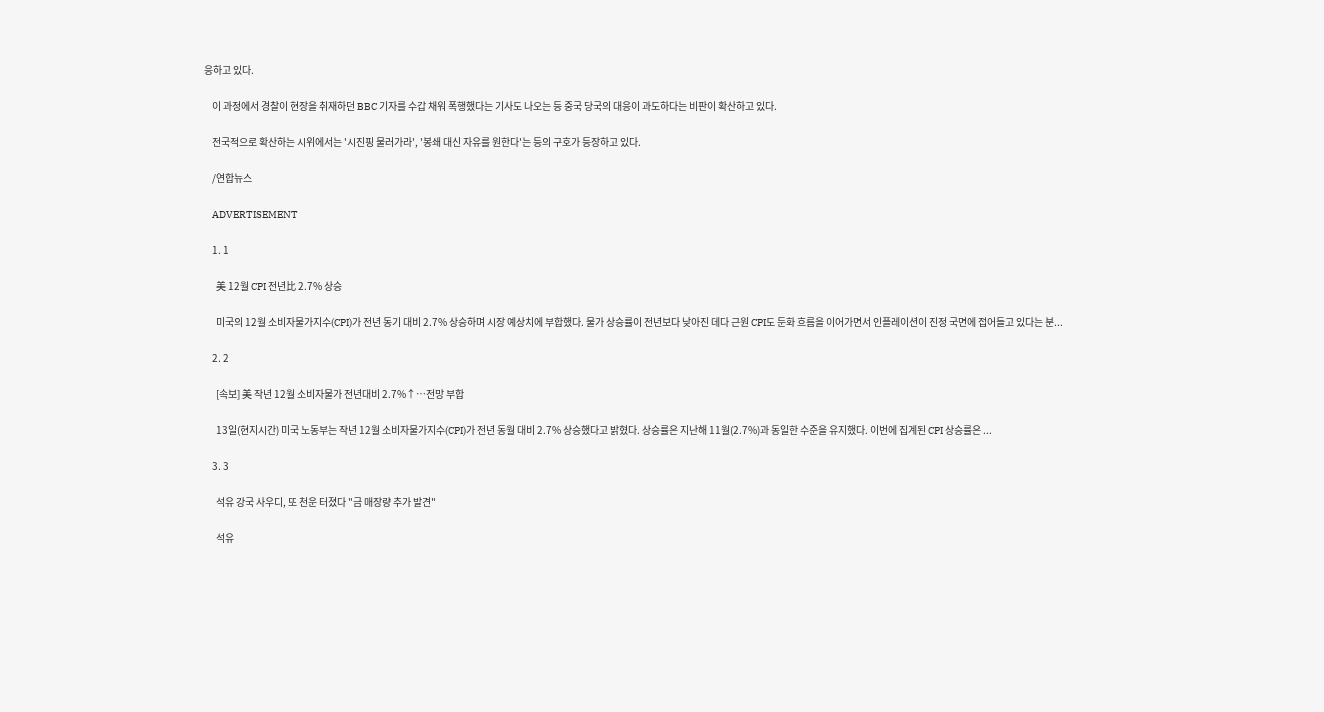응하고 있다.

    이 과정에서 경찰이 현장을 취재하던 BBC 기자를 수갑 채워 폭행했다는 기사도 나오는 등 중국 당국의 대응이 과도하다는 비판이 확산하고 있다.

    전국적으로 확산하는 시위에서는 '시진핑 물러가라', '봉쇄 대신 자유를 원한다'는 등의 구호가 등장하고 있다.

    /연합뉴스

    ADVERTISEMENT

    1. 1

      美 12월 CPI 전년比 2.7% 상승

      미국의 12월 소비자물가지수(CPI)가 전년 동기 대비 2.7% 상승하며 시장 예상치에 부합했다. 물가 상승률이 전년보다 낮아진 데다 근원 CPI도 둔화 흐름을 이어가면서 인플레이션이 진정 국면에 접어들고 있다는 분...

    2. 2

      [속보] 美 작년 12월 소비자물가 전년대비 2.7%↑…전망 부합

      13일(현지시간) 미국 노동부는 작년 12월 소비자물가지수(CPI)가 전년 동월 대비 2.7% 상승했다고 밝혔다. 상승률은 지난해 11월(2.7%)과 동일한 수준을 유지했다. 이번에 집계된 CPI 상승률은 ...

    3. 3

      석유 강국 사우디, 또 천운 터졌다 "금 매장량 추가 발견"

      석유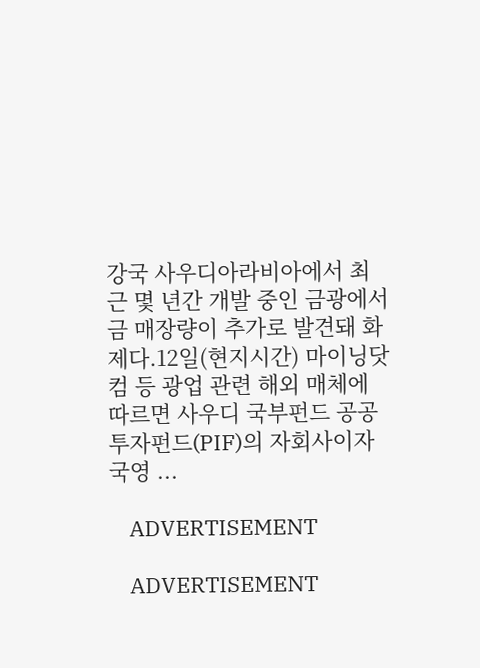강국 사우디아라비아에서 최근 몇 년간 개발 중인 금광에서 금 매장량이 추가로 발견돼 화제다.12일(현지시간) 마이닝닷컴 등 광업 관련 해외 매체에 따르면 사우디 국부펀드 공공투자펀드(PIF)의 자회사이자 국영 ...

    ADVERTISEMENT

    ADVERTISEMENT